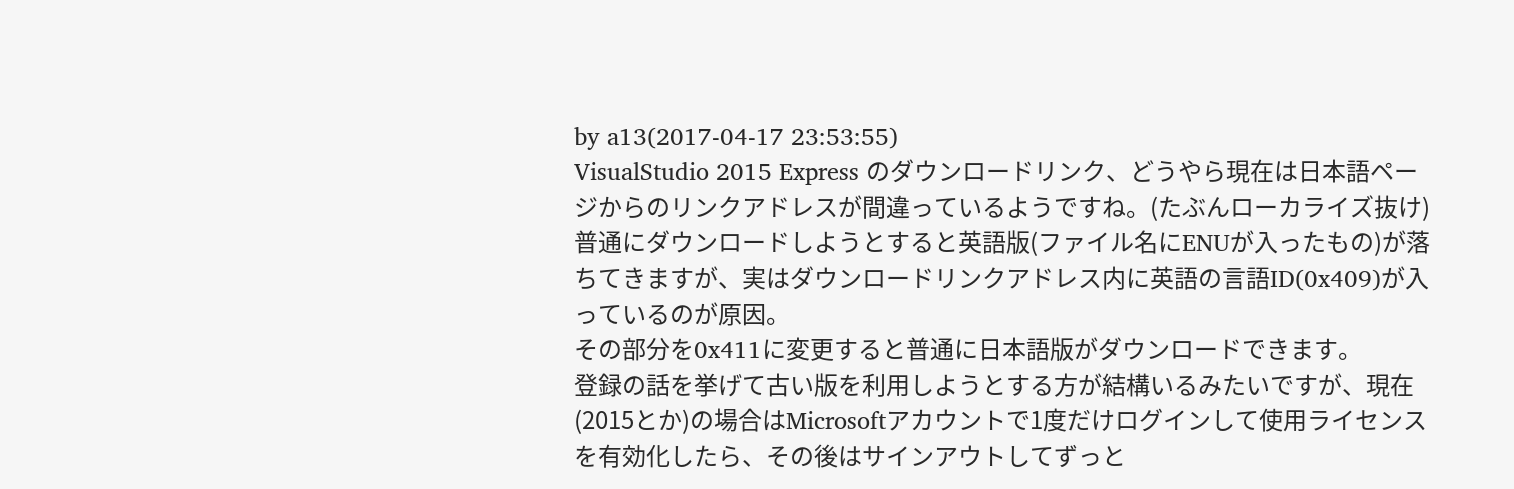by a13(2017-04-17 23:53:55)
VisualStudio 2015 Express のダウンロードリンク、どうやら現在は日本語ページからのリンクアドレスが間違っているようですね。(たぶんローカライズ抜け)
普通にダウンロードしようとすると英語版(ファイル名にENUが入ったもの)が落ちてきますが、実はダウンロードリンクアドレス内に英語の言語ID(0x409)が入っているのが原因。
その部分を0x411に変更すると普通に日本語版がダウンロードできます。
登録の話を挙げて古い版を利用しようとする方が結構いるみたいですが、現在(2015とか)の場合はMicrosoftアカウントで1度だけログインして使用ライセンスを有効化したら、その後はサインアウトしてずっと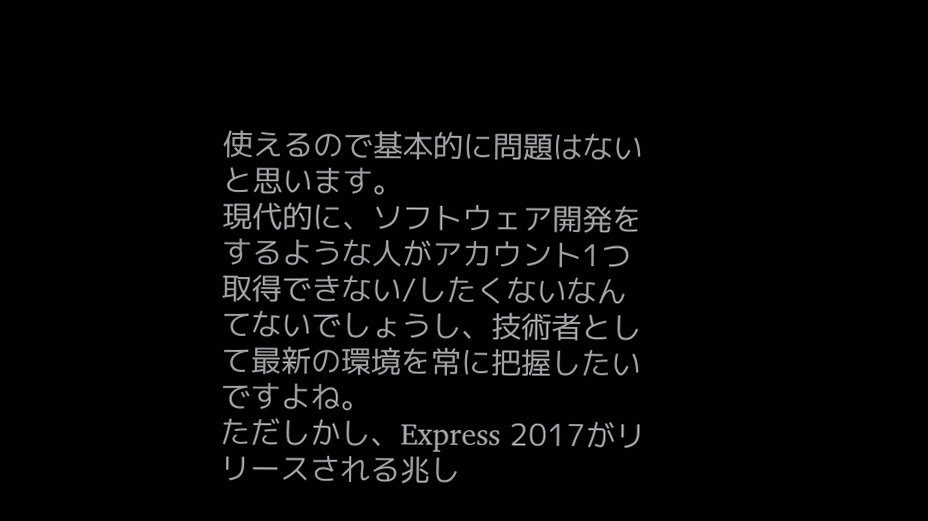使えるので基本的に問題はないと思います。
現代的に、ソフトウェア開発をするような人がアカウント1つ取得できない/したくないなんてないでしょうし、技術者として最新の環境を常に把握したいですよね。
ただしかし、Express 2017がリリースされる兆し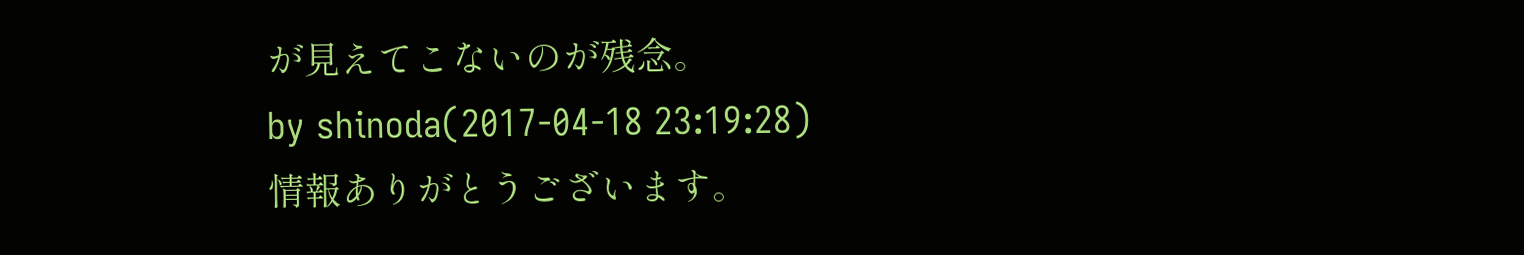が見えてこないのが残念。
by shinoda(2017-04-18 23:19:28)
情報ありがとうございます。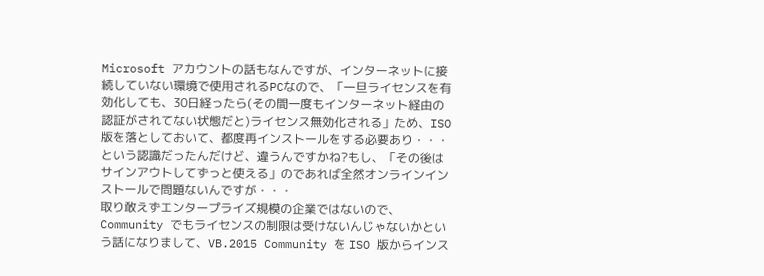Microsoft アカウントの話もなんですが、インターネットに接続していない環境で使用されるPCなので、「一旦ライセンスを有効化しても、30日経ったら(その間一度もインターネット経由の認証がされてない状態だと)ライセンス無効化される」ため、ISO版を落としておいて、都度再インストールをする必要あり・・・という認識だったんだけど、違うんですかね?もし、「その後はサインアウトしてずっと使える」のであれば全然オンラインインストールで問題ないんですが・・・
取り敢えずエンタープライズ規模の企業ではないので、Community でもライセンスの制限は受けないんじゃないかという話になりまして、VB.2015 Community を ISO 版からインス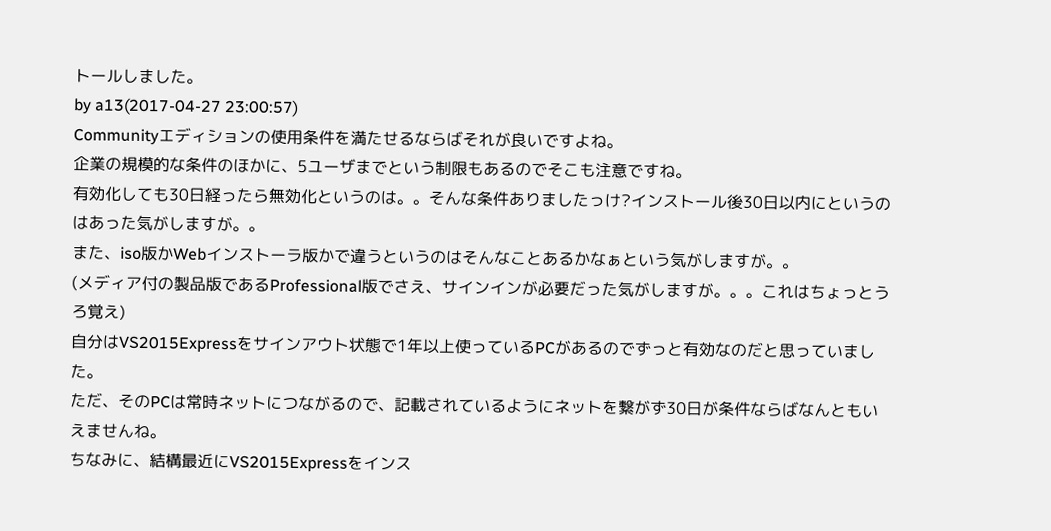トールしました。
by a13(2017-04-27 23:00:57)
Communityエディションの使用条件を満たせるならばそれが良いですよね。
企業の規模的な条件のほかに、5ユーザまでという制限もあるのでそこも注意ですね。
有効化しても30日経ったら無効化というのは。。そんな条件ありましたっけ?インストール後30日以内にというのはあった気がしますが。。
また、iso版かWebインストーラ版かで違うというのはそんなことあるかなぁという気がしますが。。
(メディア付の製品版であるProfessional版でさえ、サインインが必要だった気がしますが。。。これはちょっとうろ覚え)
自分はVS2015Expressをサインアウト状態で1年以上使っているPCがあるのでずっと有効なのだと思っていました。
ただ、そのPCは常時ネットにつながるので、記載されているようにネットを繋がず30日が条件ならばなんともいえませんね。
ちなみに、結構最近にVS2015Expressをインス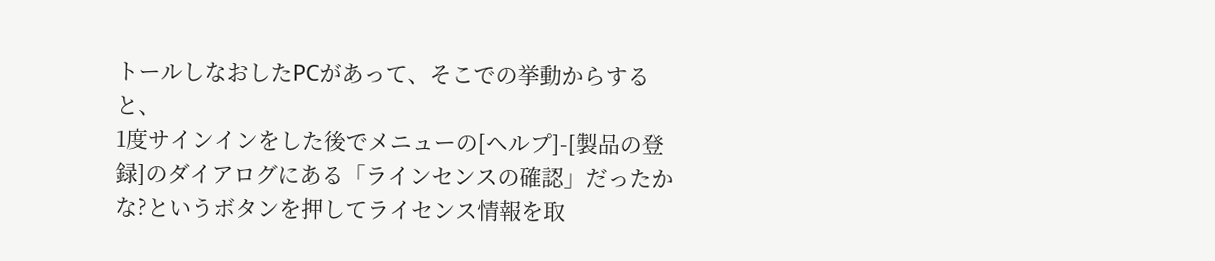トールしなおしたPCがあって、そこでの挙動からすると、
1度サインインをした後でメニューの[ヘルプ]-[製品の登録]のダイアログにある「ラインセンスの確認」だったかな?というボタンを押してライセンス情報を取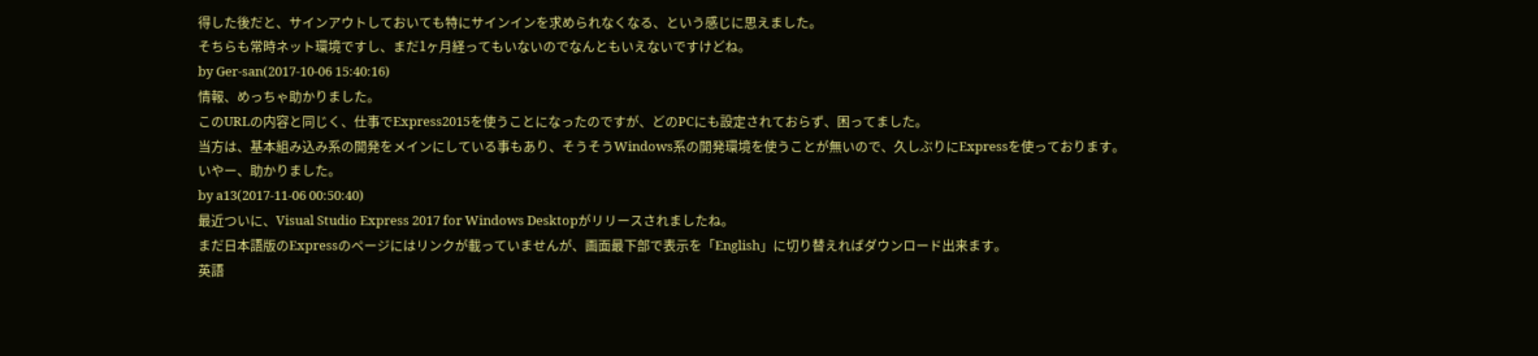得した後だと、サインアウトしておいても特にサインインを求められなくなる、という感じに思えました。
そちらも常時ネット環境ですし、まだ1ヶ月経ってもいないのでなんともいえないですけどね。
by Ger-san(2017-10-06 15:40:16)
情報、めっちゃ助かりました。
このURLの内容と同じく、仕事でExpress2015を使うことになったのですが、どのPCにも設定されておらず、困ってました。
当方は、基本組み込み系の開発をメインにしている事もあり、そうそうWindows系の開発環境を使うことが無いので、久しぶりにExpressを使っております。
いやー、助かりました。
by a13(2017-11-06 00:50:40)
最近ついに、Visual Studio Express 2017 for Windows Desktopがリリースされましたね。
まだ日本語版のExpressのページにはリンクが載っていませんが、画面最下部で表示を「English」に切り替えればダウンロード出来ます。
英語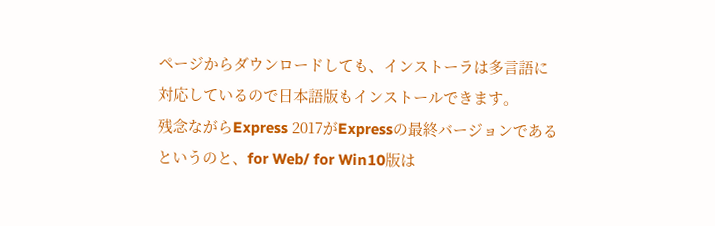ページからダウンロードしても、インストーラは多言語に対応しているので日本語版もインストールできます。
残念ながらExpress 2017がExpressの最終バージョンであるというのと、for Web/ for Win10版は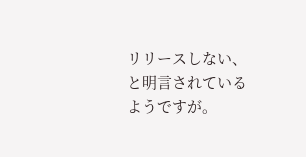リリースしない、と明言されているようですが。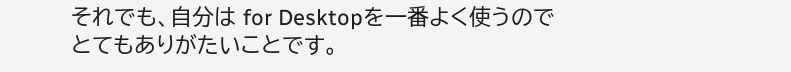それでも、自分は for Desktopを一番よく使うのでとてもありがたいことです。